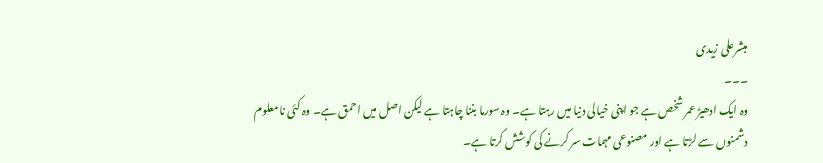مبشرعلی زیدی
۔۔۔
وہ ایک ادھیڑ عمر شخص ہے جو اپنی خیالی دنیا میں رہتا ہے۔ وہ سورما بننا چاہتا ہے لیکن اصل میں احمق ہے۔ وہ کئی نامعلوم دشمنوں سے لڑتا ہے اور مصنوعی مہمات سر کرنے کی کوشش کرتا ہے۔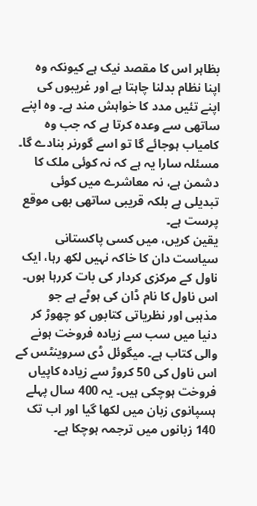بظاہر اس کا مقصد نیک ہے کیونکہ وہ اپنا نظام بدلنا چاہتا ہے اور غریبوں کی اپنے تئیں مدد کا خواہش مند ہے۔ وہ اپنے ساتھی سے وعدہ کرتا ہے کہ جب وہ کامیاب ہوجائے گا تو اسے گورنر بنادے گا۔ مسئلہ سارا یہ ہے کہ نہ کوئی ملک کا دشمن ہے، نہ معاشرے میں کوئی تبدیلی ہے بلکہ قریبی ساتھی بھی موقع پرست ہے۔
یقین کریں، میں کسی پاکستانی سیاست دان کا خاکہ نہیں لکھ رہا، ایک ناول کے مرکزی کردار کی بات کررہا ہوں۔
اس ناول کا نام ڈان کی ہوٹے ہے جو مذہبی اور نظریاتی کتابوں کو چھوڑ کر دنیا میں سب سے زیادہ فروخت ہونے والی کتاب ہے۔ میگوئل ڈی سروینٹس کے اس ناول کی 50 کروڑ سے زیادہ کاپیاں فروخت ہوچکی ہیں۔ یہ 400 سال پہلے ہسپانوی زبان میں لکھا گیا اور اب تک 140 زبانوں میں ترجمہ ہوچکا ہے۔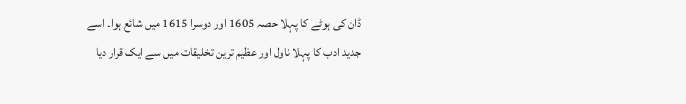ڈان کی ہوٹے کا پہلا حصہ 1605 اور دوسرا 1615 میں شائع ہوا۔ اسے جدید ادب کا پہلا ناول اور عظیم ترین تخلیقات میں سے ایک قرار دیا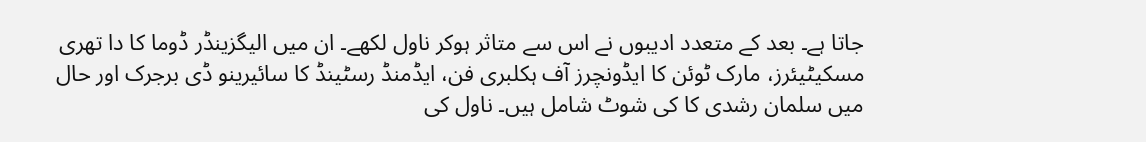جاتا ہے۔ بعد کے متعدد ادیبوں نے اس سے متاثر ہوکر ناول لکھے۔ ان میں الیگزینڈر ڈوما کا دا تھری مسکیٹیئرز، مارک ٹوئن کا ایڈونچرز آف ہکلبری فن، ایڈمنڈ رسٹینڈ کا سائیرینو ڈی برجرک اور حال میں سلمان رشدی کا کی شوٹ شامل ہیں۔ ناول کی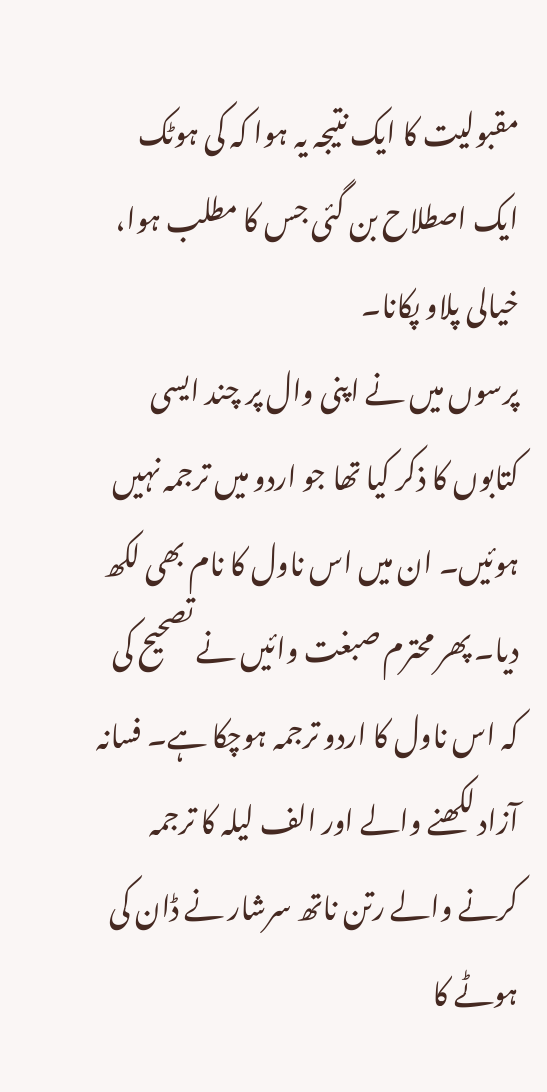مقبولیت کا ایک نتیجہ یہ ہوا کہ کی ہوٹک ایک اصطلاح بن گئی جس کا مطلب ہوا، خیالی پلاو پکانا۔
پرسوں میں نے اپنی وال پر چند ایسی کتابوں کا ذکر کیا تھا جو اردو میں ترجمہ نہیں ہوئیں۔ ان میں اس ناول کا نام بھی لکھ دیا۔ پھر محترم صبغت وائیں نے تصحیح کی کہ اس ناول کا اردو ترجمہ ہوچکا ہے۔ فسانہ آزاد لکھنے والے اور الف لیلہ کا ترجمہ کرنے والے رتن ناتھ سرشار نے ڈان کی ہوٹے کا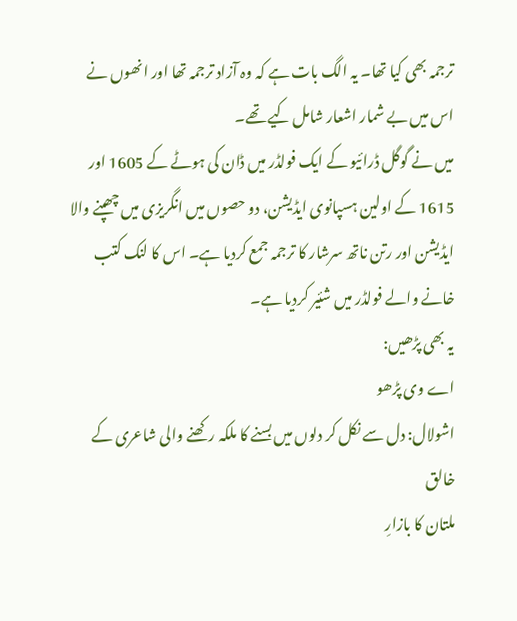ترجمہ بھی کیا تھا۔ یہ الگ بات ہے کہ وہ آزاد ترجمہ تھا اور انھوں نے اس میں بے شمار اشعار شامل کیے تھے۔
میں نے گوگل ڈرائیو کے ایک فولڈر میں ڈان کی ہوٹے کے 1605 اور 1615 کے اولین ہسپانوی ایڈیشن، دو حصوں میں انگریزی میں چھپنے والا ایڈیشن اور رتن ناتھ سرشار کا ترجمہ جمع کردیا ہے۔ اس کا لنک کتب خانے والے فولڈر میں شئیر کردیا ہے۔
یہ بھی پڑھیں:
اے وی پڑھو
اشولال: دل سے نکل کر دلوں میں بسنے کا ملکہ رکھنے والی شاعری کے خالق
ملتان کا بازارِ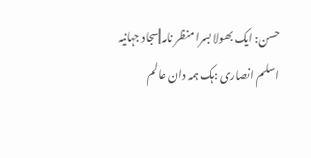حسن: ایک بھولا بسرا منظر نامہ||سجاد جہانیہ
اسلم انصاری :ہک ہمہ دان عالم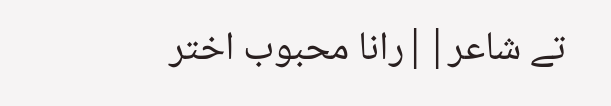تے شاعر||رانا محبوب اختر